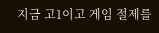지금 고1이고 게임 절제를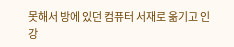못해서 방에 있던 컴퓨터 서재로 옮기고 인강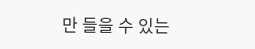만 들을 수 있는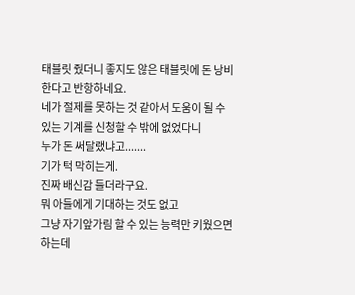태블릿 줬더니 좋지도 않은 태블릿에 돈 낭비한다고 반항하네요.
네가 절제를 못하는 것 같아서 도움이 될 수 있는 기계를 신청할 수 밖에 없었다니
누가 돈 써달랬냐고.......
기가 턱 막히는게.
진짜 배신감 들더라구요.
뭐 아들에게 기대하는 것도 없고
그냥 자기앞가림 할 수 있는 능력만 키웠으면 하는데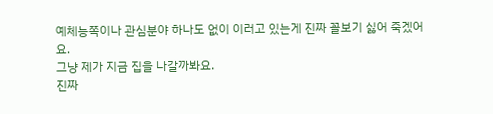예체능쪽이나 관심분야 하나도 없이 이러고 있는게 진짜 꼴보기 싫어 죽겠어요.
그냥 제가 지금 집을 나갈까봐요.
진짜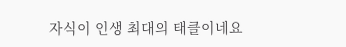자식이 인생 최대의 태클이네요